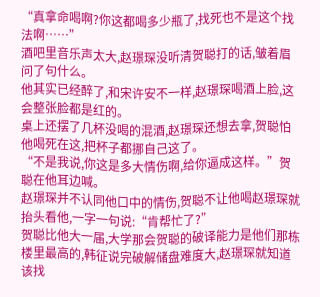“真拿命喝啊?你这都喝多少瓶了,找死也不是这个找法啊……”
酒吧里音乐声太大,赵璟琛没听清贺聪打的话,皱着眉问了句什么。
他其实已经醉了,和宋许安不一样,赵璟琛喝酒上脸,这会整张脸都是红的。
桌上还摆了几杯没喝的混酒,赵璟琛还想去拿,贺聪怕他喝死在这,把杯子都挪自己这了。
“不是我说,你这是多大情伤啊,给你逼成这样。”贺聪在他耳边喊。
赵璟琛并不认同他口中的情伤,贺聪不让他喝赵璟琛就抬头看他,一字一句说:“肯帮忙了?”
贺聪比他大一届,大学那会贺聪的破译能力是他们那栋楼里最高的,韩征说完破解储盘难度大,赵璟琛就知道该找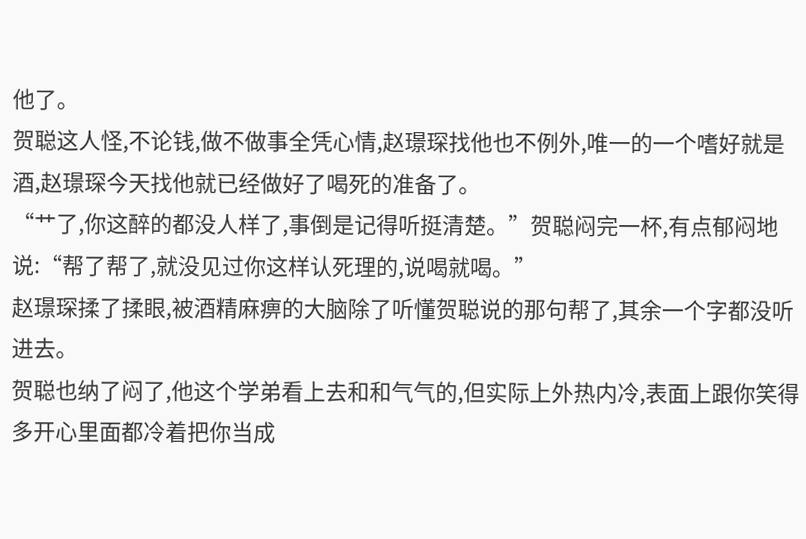他了。
贺聪这人怪,不论钱,做不做事全凭心情,赵璟琛找他也不例外,唯一的一个嗜好就是酒,赵璟琛今天找他就已经做好了喝死的准备了。
“艹了,你这醉的都没人样了,事倒是记得听挺清楚。”贺聪闷完一杯,有点郁闷地说:“帮了帮了,就没见过你这样认死理的,说喝就喝。”
赵璟琛揉了揉眼,被酒精麻痹的大脑除了听懂贺聪说的那句帮了,其余一个字都没听进去。
贺聪也纳了闷了,他这个学弟看上去和和气气的,但实际上外热内冷,表面上跟你笑得多开心里面都冷着把你当成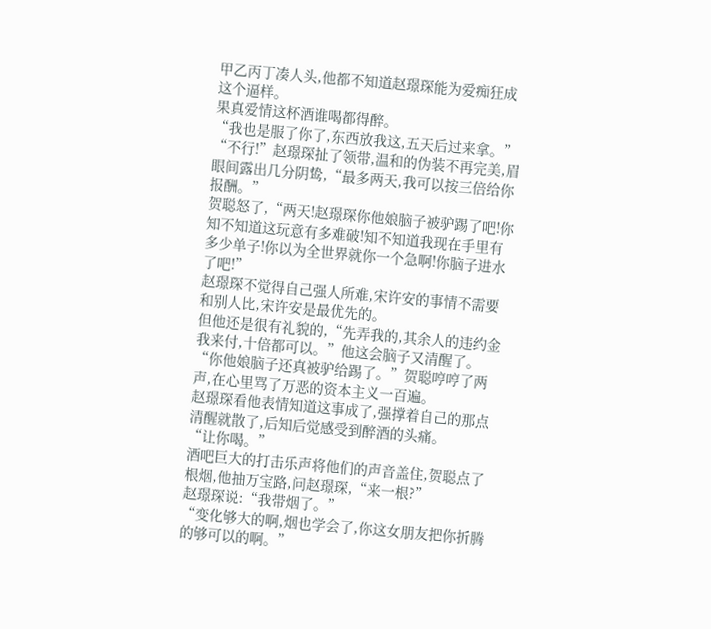甲乙丙丁凑人头,他都不知道赵璟琛能为爱痴狂成这个逼样。
果真爱情这杯酒谁喝都得醉。
“我也是服了你了,东西放我这,五天后过来拿。”
“不行!”赵璟琛扯了领带,温和的伪装不再完美,眉眼间露出几分阴鸷,“最多两天,我可以按三倍给你报酬。”
贺聪怒了,“两天!赵璟琛你他娘脑子被驴踢了吧!你知不知道这玩意有多难破!知不知道我现在手里有多少单子!你以为全世界就你一个急啊!你脑子进水了吧!”
赵璟琛不觉得自己强人所难,宋许安的事情不需要和别人比,宋许安是最优先的。
但他还是很有礼貌的,“先弄我的,其余人的违约金我来付,十倍都可以。”他这会脑子又清醒了。
“你他娘脑子还真被驴给踢了。”贺聪哼哼了两声,在心里骂了万恶的资本主义一百遍。
赵璟琛看他表情知道这事成了,强撑着自己的那点清醒就散了,后知后觉感受到醉酒的头痛。
“让你喝。”
酒吧巨大的打击乐声将他们的声音盖住,贺聪点了根烟,他抽万宝路,问赵璟琛,“来一根?”
赵璟琛说:“我带烟了。”
“变化够大的啊,烟也学会了,你这女朋友把你折腾的够可以的啊。”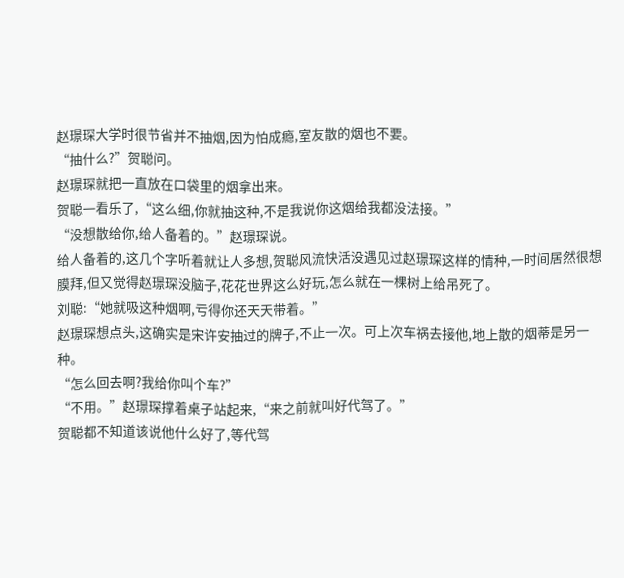赵璟琛大学时很节省并不抽烟,因为怕成瘾,室友散的烟也不要。
“抽什么?”贺聪问。
赵璟琛就把一直放在口袋里的烟拿出来。
贺聪一看乐了,“这么细,你就抽这种,不是我说你这烟给我都没法接。”
“没想散给你,给人备着的。”赵璟琛说。
给人备着的,这几个字听着就让人多想,贺聪风流快活没遇见过赵璟琛这样的情种,一时间居然很想膜拜,但又觉得赵璟琛没脑子,花花世界这么好玩,怎么就在一棵树上给吊死了。
刘聪:“她就吸这种烟啊,亏得你还天天带着。”
赵璟琛想点头,这确实是宋许安抽过的牌子,不止一次。可上次车祸去接他,地上散的烟蒂是另一种。
“怎么回去啊?我给你叫个车?”
“不用。”赵璟琛撑着桌子站起来,“来之前就叫好代驾了。”
贺聪都不知道该说他什么好了,等代驾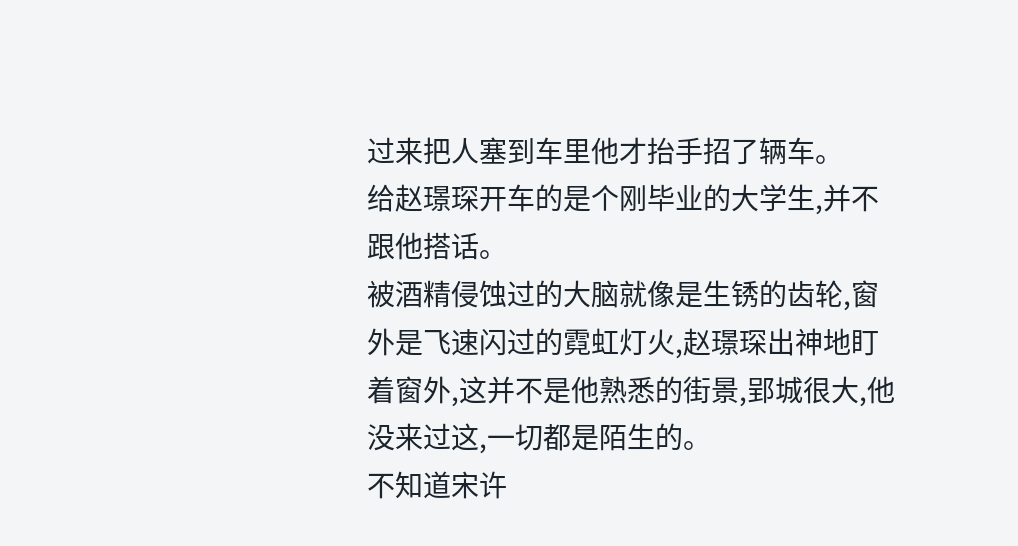过来把人塞到车里他才抬手招了辆车。
给赵璟琛开车的是个刚毕业的大学生,并不跟他搭话。
被酒精侵蚀过的大脑就像是生锈的齿轮,窗外是飞速闪过的霓虹灯火,赵璟琛出神地盯着窗外,这并不是他熟悉的街景,郢城很大,他没来过这,一切都是陌生的。
不知道宋许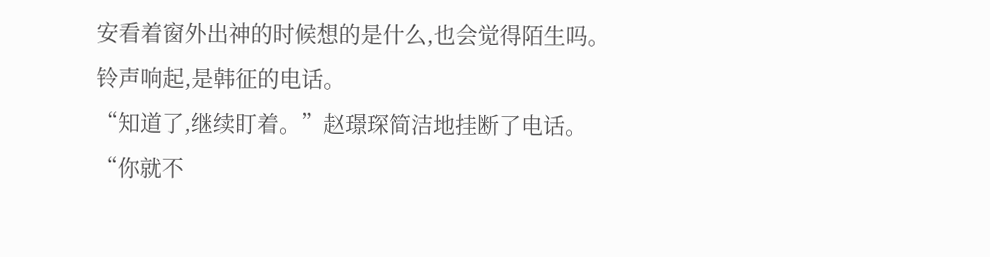安看着窗外出神的时候想的是什么,也会觉得陌生吗。
铃声响起,是韩征的电话。
“知道了,继续盯着。”赵璟琛简洁地挂断了电话。
“你就不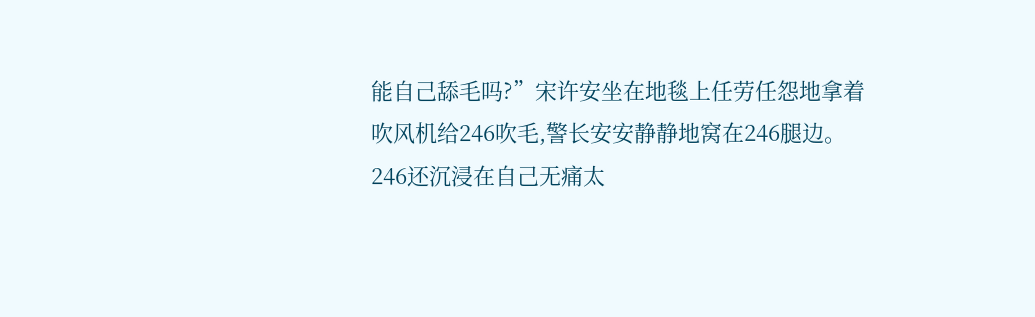能自己舔毛吗?”宋许安坐在地毯上任劳任怨地拿着吹风机给246吹毛,警长安安静静地窝在246腿边。
246还沉浸在自己无痛太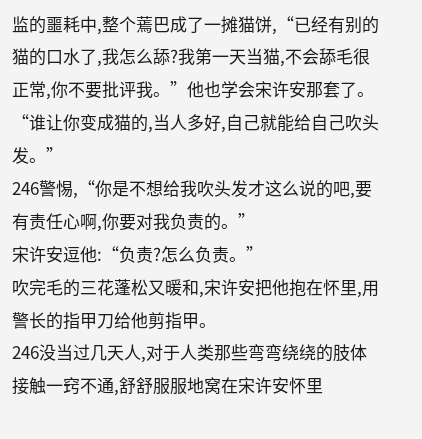监的噩耗中,整个蔫巴成了一摊猫饼,“已经有别的猫的口水了,我怎么舔?我第一天当猫,不会舔毛很正常,你不要批评我。”他也学会宋许安那套了。
“谁让你变成猫的,当人多好,自己就能给自己吹头发。”
246警惕,“你是不想给我吹头发才这么说的吧,要有责任心啊,你要对我负责的。”
宋许安逗他:“负责?怎么负责。”
吹完毛的三花蓬松又暖和,宋许安把他抱在怀里,用警长的指甲刀给他剪指甲。
246没当过几天人,对于人类那些弯弯绕绕的肢体接触一窍不通,舒舒服服地窝在宋许安怀里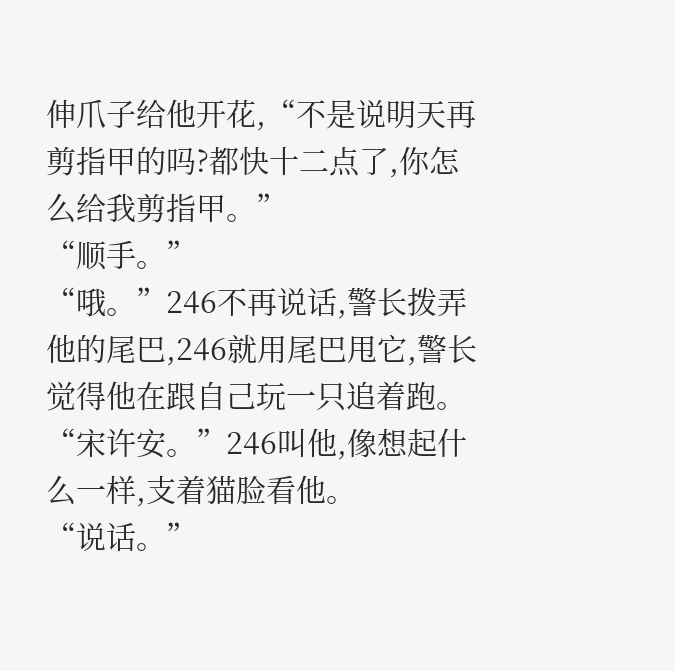伸爪子给他开花,“不是说明天再剪指甲的吗?都快十二点了,你怎么给我剪指甲。”
“顺手。”
“哦。”246不再说话,警长拨弄他的尾巴,246就用尾巴甩它,警长觉得他在跟自己玩一只追着跑。
“宋许安。”246叫他,像想起什么一样,支着猫脸看他。
“说话。”